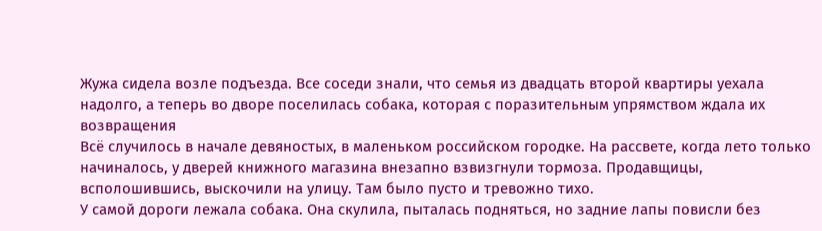Жужа сидела возле подъезда. Все соседи знали, что семья из двадцать второй квартиры уехала надолго, а теперь во дворе поселилась собака, которая с поразительным упрямством ждала их возвращения
Всё случилось в начале девяностых, в маленьком российском городке. На рассвете, когда лето только начиналось, у дверей книжного магазина внезапно взвизгнули тормоза. Продавщицы, всполошившись, выскочили на улицу. Там было пусто и тревожно тихо.
У самой дороги лежала собака. Она скулила, пыталась подняться, но задние лапы повисли без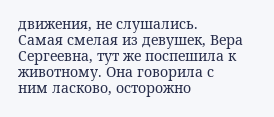движения, не слушались.
Самая смелая из девушек, Вера Сергеевна, тут же поспешила к животному. Она говорила с ним ласково, осторожно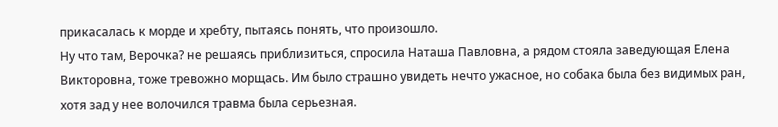прикасалась к морде и хребту, пытаясь понять, что произошло.
Ну что там, Верочка? не решаясь приблизиться, спросила Наташа Павловна, а рядом стояла заведующая Елена Викторовна, тоже тревожно морщась. Им было страшно увидеть нечто ужасное, но собака была без видимых ран, хотя зад у нее волочился травма была серьезная.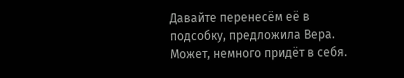Давайте перенесём её в подсобку, предложила Вера. Может, немного придёт в себя.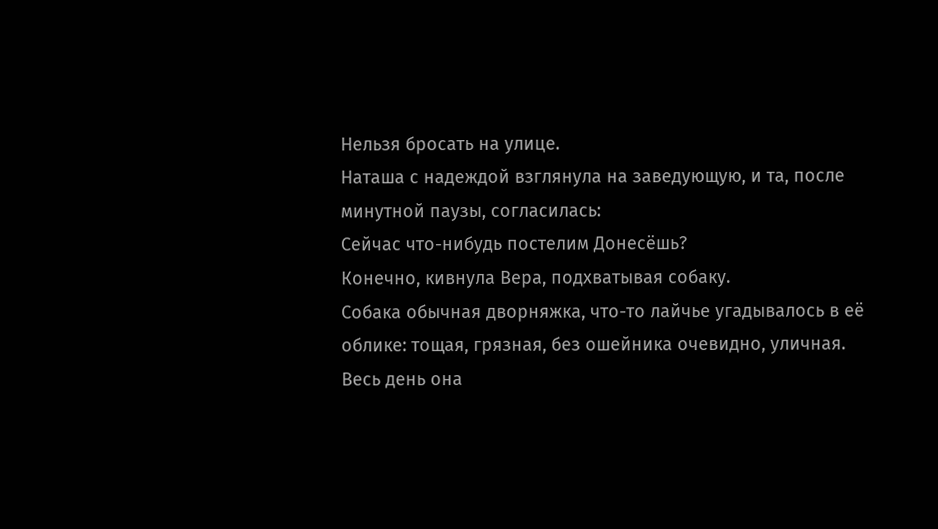Нельзя бросать на улице.
Наташа с надеждой взглянула на заведующую, и та, после минутной паузы, согласилась:
Сейчас что-нибудь постелим Донесёшь?
Конечно, кивнула Вера, подхватывая собаку.
Собака обычная дворняжка, что-то лайчье угадывалось в её облике: тощая, грязная, без ошейника очевидно, уличная.
Весь день она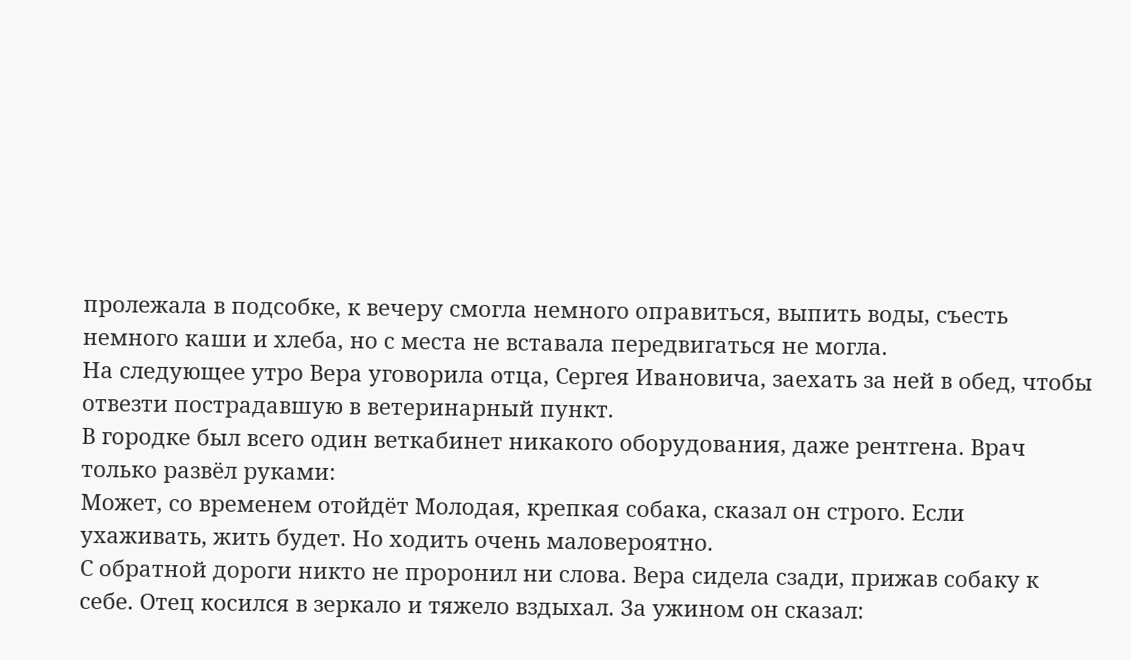пролежала в подсобке, к вечеру смогла немного оправиться, выпить воды, съесть немного каши и хлеба, но с места не вставала передвигаться не могла.
На следующее утро Вера уговорила отца, Сергея Ивановича, заехать за ней в обед, чтобы отвезти пострадавшую в ветеринарный пункт.
В городке был всего один веткабинет никакого оборудования, даже рентгена. Врач только развёл руками:
Может, со временем отойдёт Молодая, крепкая собака, сказал он строго. Если ухаживать, жить будет. Но ходить очень маловероятно.
С обратной дороги никто не проронил ни слова. Вера сидела сзади, прижав собаку к себе. Отец косился в зеркало и тяжело вздыхал. За ужином он сказал: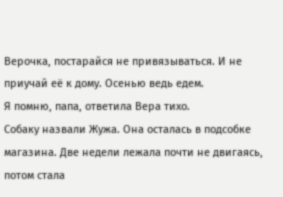Верочка, постарайся не привязываться. И не приучай её к дому. Осенью ведь едем.
Я помню, папа, ответила Вера тихо.
Собаку назвали Жужа. Она осталась в подсобке магазина. Две недели лежала почти не двигаясь, потом стала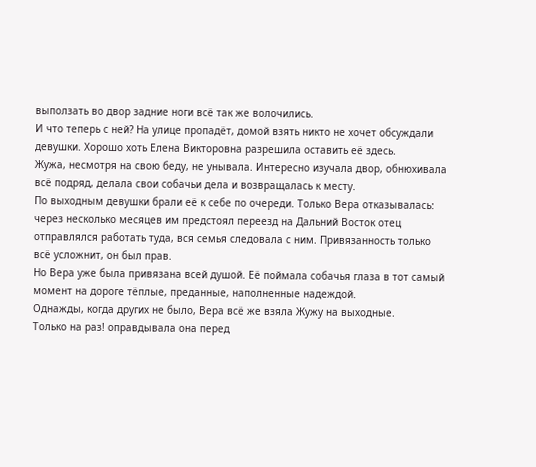выползать во двор задние ноги всё так же волочились.
И что теперь с ней? На улице пропадёт, домой взять никто не хочет обсуждали девушки. Хорошо хоть Елена Викторовна разрешила оставить её здесь.
Жужа, несмотря на свою беду, не унывала. Интересно изучала двор, обнюхивала всё подряд, делала свои собачьи дела и возвращалась к месту.
По выходным девушки брали её к себе по очереди. Только Вера отказывалась: через несколько месяцев им предстоял переезд на Дальний Восток отец отправлялся работать туда, вся семья следовала с ним. Привязанность только всё усложнит, он был прав.
Но Вера уже была привязана всей душой. Её поймала собачья глаза в тот самый момент на дороге тёплые, преданные, наполненные надеждой.
Однажды, когда других не было, Вера всё же взяла Жужу на выходные.
Только на раз! оправдывала она перед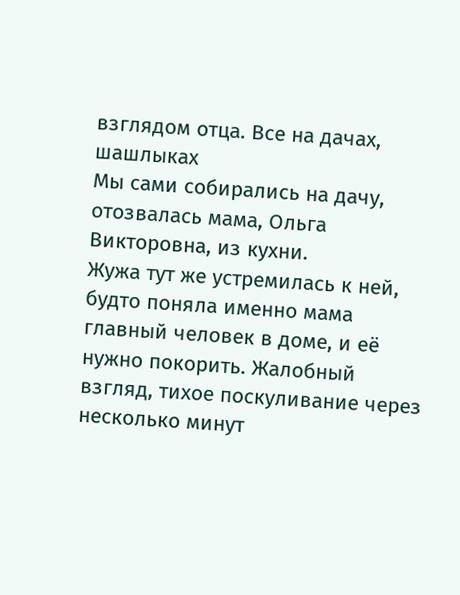взглядом отца. Все на дачах, шашлыках
Мы сами собирались на дачу, отозвалась мама, Ольга Викторовна, из кухни.
Жужа тут же устремилась к ней, будто поняла именно мама главный человек в доме, и её нужно покорить. Жалобный взгляд, тихое поскуливание через несколько минут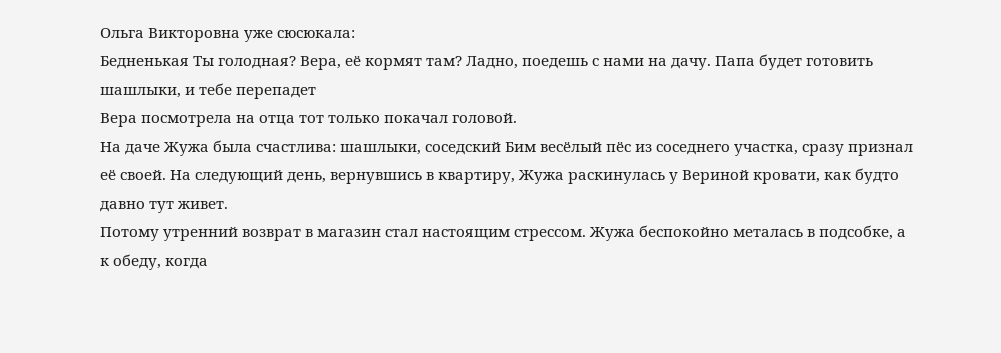Ольга Викторовна уже сюсюкала:
Бедненькая Ты голодная? Вера, её кормят там? Ладно, поедешь с нами на дачу. Папа будет готовить шашлыки, и тебе перепадет
Вера посмотрела на отца тот только покачал головой.
На даче Жужа была счастлива: шашлыки, соседский Бим весёлый пёс из соседнего участка, сразу признал её своей. На следующий день, вернувшись в квартиру, Жужа раскинулась у Вериной кровати, как будто давно тут живет.
Потому утренний возврат в магазин стал настоящим стрессом. Жужа беспокойно металась в подсобке, а к обеду, когда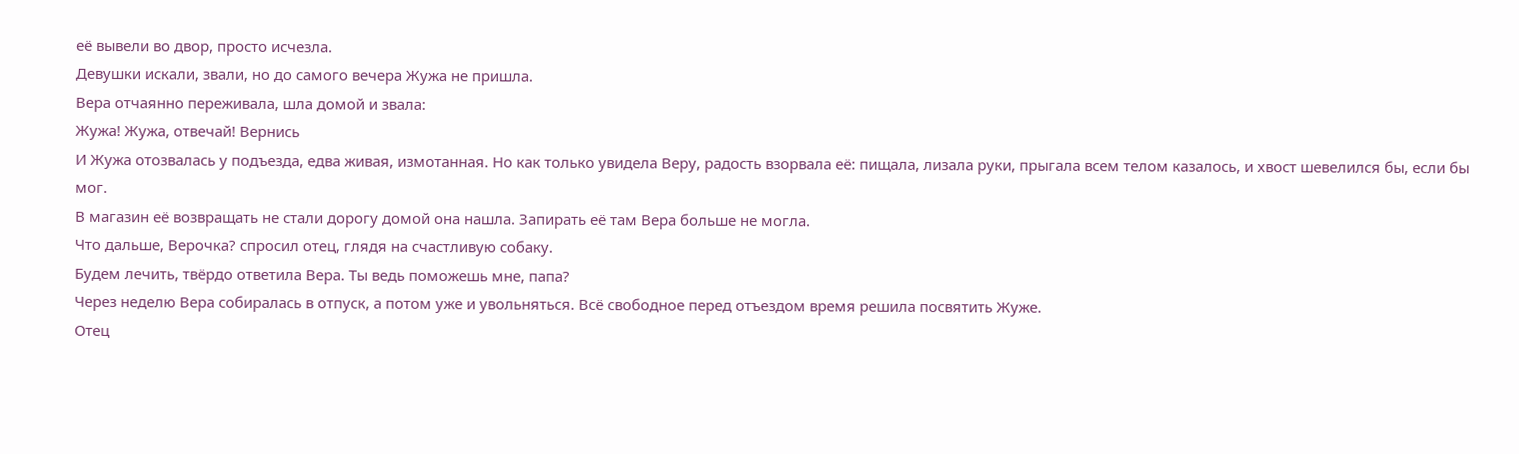её вывели во двор, просто исчезла.
Девушки искали, звали, но до самого вечера Жужа не пришла.
Вера отчаянно переживала, шла домой и звала:
Жужа! Жужа, отвечай! Вернись
И Жужа отозвалась у подъезда, едва живая, измотанная. Но как только увидела Веру, радость взорвала её: пищала, лизала руки, прыгала всем телом казалось, и хвост шевелился бы, если бы мог.
В магазин её возвращать не стали дорогу домой она нашла. Запирать её там Вера больше не могла.
Что дальше, Верочка? спросил отец, глядя на счастливую собаку.
Будем лечить, твёрдо ответила Вера. Ты ведь поможешь мне, папа?
Через неделю Вера собиралась в отпуск, а потом уже и увольняться. Всё свободное перед отъездом время решила посвятить Жуже.
Отец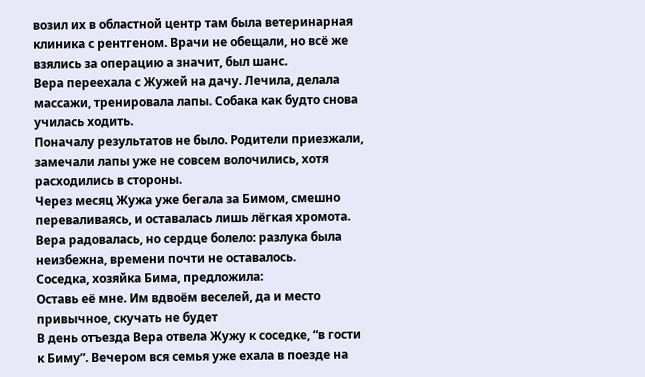возил их в областной центр там была ветеринарная клиника с рентгеном. Врачи не обещали, но всё же взялись за операцию а значит, был шанс.
Вера переехала с Жужей на дачу. Лечила, делала массажи, тренировала лапы. Собака как будто снова училась ходить.
Поначалу результатов не было. Родители приезжали, замечали лапы уже не совсем волочились, хотя расходились в стороны.
Через месяц Жужа уже бегала за Бимом, смешно переваливаясь, и оставалась лишь лёгкая хромота.
Вера радовалась, но сердце болело: разлука была неизбежна, времени почти не оставалось.
Соседка, хозяйка Бима, предложила:
Оставь её мне. Им вдвоём веселей, да и место привычное, скучать не будет
В день отъезда Вера отвела Жужу к соседке, “в гости к Биму”. Вечером вся семья уже ехала в поезде на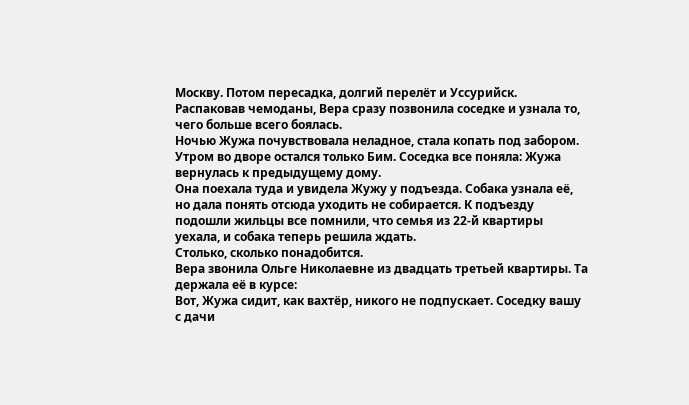Москву. Потом пересадка, долгий перелёт и Уссурийск.
Распаковав чемоданы, Вера сразу позвонила соседке и узнала то, чего больше всего боялась.
Ночью Жужа почувствовала неладное, стала копать под забором. Утром во дворе остался только Бим. Соседка все поняла: Жужа вернулась к предыдущему дому.
Она поехала туда и увидела Жужу у подъезда. Собака узнала её, но дала понять отсюда уходить не собирается. К подъезду подошли жильцы все помнили, что семья из 22-й квартиры уехала, и собака теперь решила ждать.
Столько, сколько понадобится.
Вера звонила Ольге Николаевне из двадцать третьей квартиры. Та держала её в курсе:
Вот, Жужа сидит, как вахтёр, никого не подпускает. Соседку вашу с дачи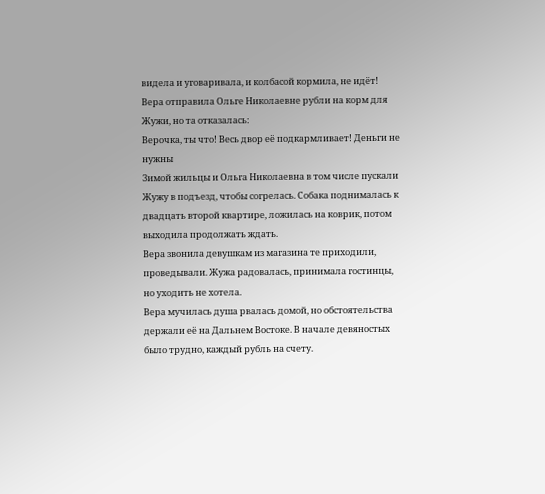видела и уговаривала, и колбасой кормила, не идёт!
Вера отправила Ольге Николаевне рубли на корм для Жужи, но та отказалась:
Верочка, ты что! Весь двор её подкармливает! Деньги не нужны
Зимой жильцы и Ольга Николаевна в том числе пускали Жужу в подъезд, чтобы согрелась. Собака поднималась к двадцать второй квартире, ложилась на коврик, потом выходила продолжать ждать.
Вера звонила девушкам из магазина те приходили, проведывали. Жужа радовалась, принимала гостинцы, но уходить не хотела.
Вера мучилась душа рвалась домой, но обстоятельства держали её на Дальнем Востоке. В начале девяностых было трудно, каждый рубль на счету.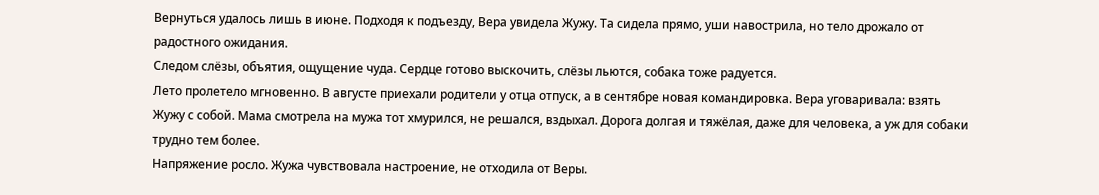Вернуться удалось лишь в июне. Подходя к подъезду, Вера увидела Жужу. Та сидела прямо, уши навострила, но тело дрожало от радостного ожидания.
Следом слёзы, объятия, ощущение чуда. Сердце готово выскочить, слёзы льются, собака тоже радуется.
Лето пролетело мгновенно. В августе приехали родители у отца отпуск, а в сентябре новая командировка. Вера уговаривала: взять Жужу с собой. Мама смотрела на мужа тот хмурился, не решался, вздыхал. Дорога долгая и тяжёлая, даже для человека, а уж для собаки трудно тем более.
Напряжение росло. Жужа чувствовала настроение, не отходила от Веры.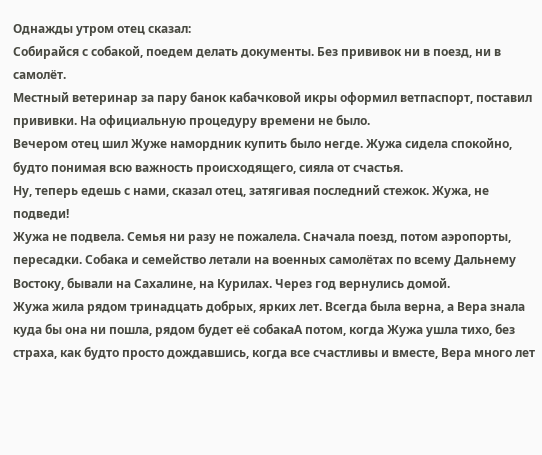Однажды утром отец сказал:
Собирайся с собакой, поедем делать документы. Без прививок ни в поезд, ни в самолёт.
Местный ветеринар за пару банок кабачковой икры оформил ветпаспорт, поставил прививки. На официальную процедуру времени не было.
Вечером отец шил Жуже намордник купить было негде. Жужа сидела спокойно, будто понимая всю важность происходящего, сияла от счастья.
Ну, теперь едешь с нами, сказал отец, затягивая последний стежок. Жужа, не подведи!
Жужа не подвела. Семья ни разу не пожалела. Сначала поезд, потом аэропорты, пересадки. Собака и семейство летали на военных самолётах по всему Дальнему Востоку, бывали на Сахалине, на Курилах. Через год вернулись домой.
Жужа жила рядом тринадцать добрых, ярких лет. Всегда была верна, а Вера знала куда бы она ни пошла, рядом будет её собакаА потом, когда Жужа ушла тихо, без страха, как будто просто дождавшись, когда все счастливы и вместе, Вера много лет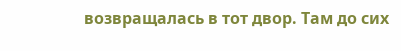возвращалась в тот двор. Там до сих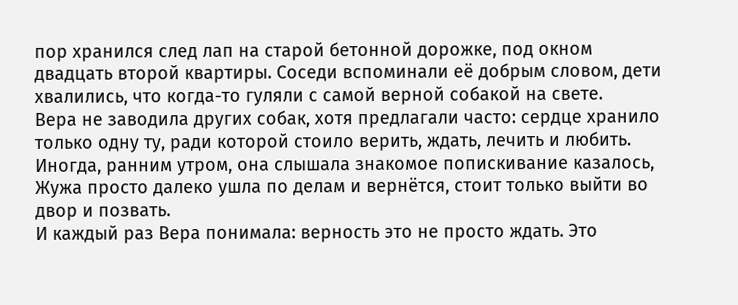пор хранился след лап на старой бетонной дорожке, под окном двадцать второй квартиры. Соседи вспоминали её добрым словом, дети хвалились, что когда-то гуляли с самой верной собакой на свете.
Вера не заводила других собак, хотя предлагали часто: сердце хранило только одну ту, ради которой стоило верить, ждать, лечить и любить. Иногда, ранним утром, она слышала знакомое попискивание казалось, Жужа просто далеко ушла по делам и вернётся, стоит только выйти во двор и позвать.
И каждый раз Вера понимала: верность это не просто ждать. Это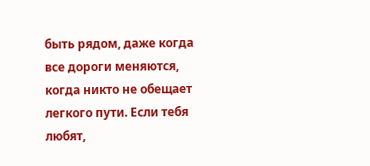быть рядом, даже когда все дороги меняются, когда никто не обещает легкого пути. Если тебя любят,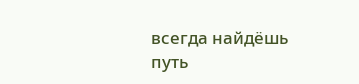всегда найдёшь путь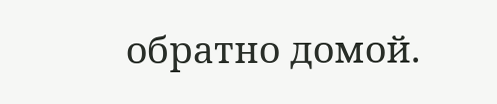обратно домой.